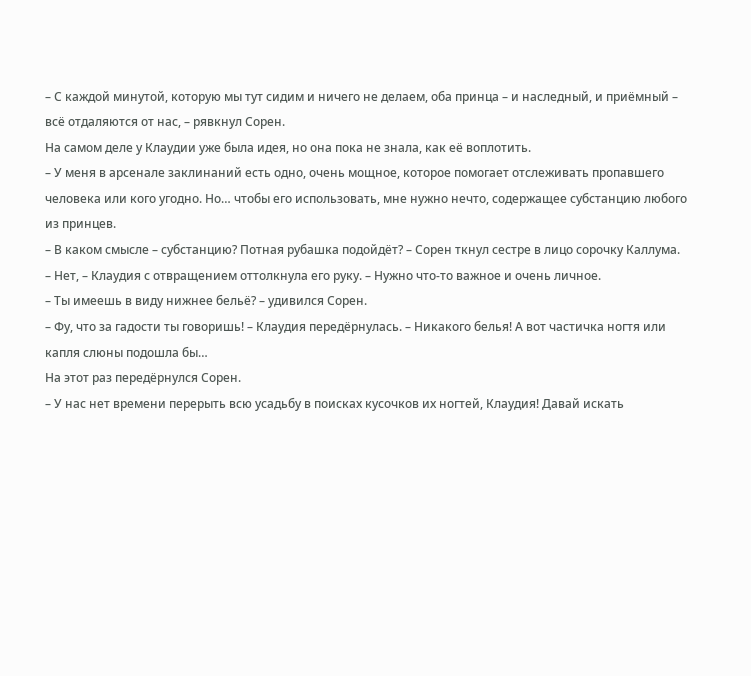– С каждой минутой, которую мы тут сидим и ничего не делаем, оба принца – и наследный, и приёмный – всё отдаляются от нас, – рявкнул Сорен.
На самом деле у Клаудии уже была идея, но она пока не знала, как её воплотить.
– У меня в арсенале заклинаний есть одно, очень мощное, которое помогает отслеживать пропавшего человека или кого угодно. Но… чтобы его использовать, мне нужно нечто, содержащее субстанцию любого из принцев.
– В каком смысле – субстанцию? Потная рубашка подойдёт? – Сорен ткнул сестре в лицо сорочку Каллума.
– Нет, – Клаудия с отвращением оттолкнула его руку. – Нужно что-то важное и очень личное.
– Ты имеешь в виду нижнее бельё? – удивился Сорен.
– Фу, что за гадости ты говоришь! – Клаудия передёрнулась. – Никакого белья! А вот частичка ногтя или капля слюны подошла бы…
На этот раз передёрнулся Сорен.
– У нас нет времени перерыть всю усадьбу в поисках кусочков их ногтей, Клаудия! Давай искать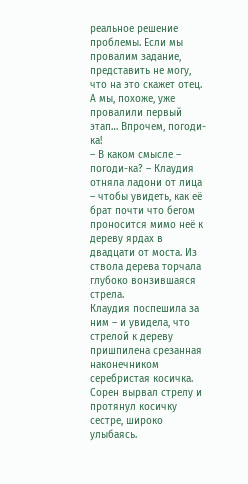реальное решение проблемы. Если мы провалим задание, представить не могу, что на это скажет отец. А мы, похоже, уже провалили первый этап… Впрочем, погоди-ка!
– В каком смысле – погоди-ка? – Клаудия отняла ладони от лица – чтобы увидеть, как её брат почти что бегом проносится мимо неё к дереву ярдах в двадцати от моста. Из ствола дерева торчала глубоко вонзившаяся стрела.
Клаудия поспешила за ним – и увидела, что стрелой к дереву пришпилена срезанная наконечником серебристая косичка.
Сорен вырвал стрелу и протянул косичку сестре, широко улыбаясь.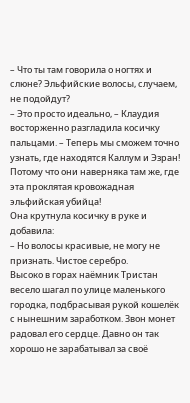– Что ты там говорила о ногтях и слюне? Эльфийские волосы, случаем, не подойдут?
– Это просто идеально, – Клаудия восторженно разгладила косичку пальцами. – Теперь мы сможем точно узнать, где находятся Каллум и Эзран! Потому что они наверняка там же, где эта проклятая кровожадная эльфийская убийца!
Она крутнула косичку в руке и добавила:
– Но волосы красивые, не могу не признать. Чистое серебро.
Высоко в горах наёмник Тристан весело шагал по улице маленького городка, подбрасывая рукой кошелёк с нынешним заработком. Звон монет радовал его сердце. Давно он так хорошо не зарабатывал за своё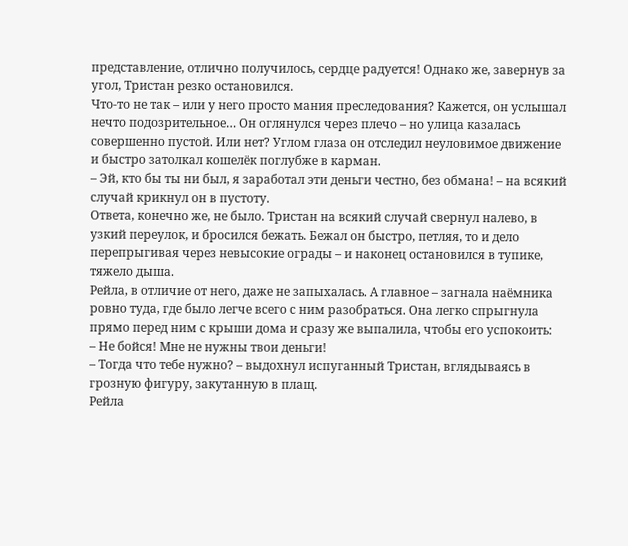представление, отлично получилось, сердце радуется! Однако же, завернув за угол, Тристан резко остановился.
Что-то не так – или у него просто мания преследования? Кажется, он услышал нечто подозрительное… Он оглянулся через плечо – но улица казалась совершенно пустой. Или нет? Углом глаза он отследил неуловимое движение и быстро затолкал кошелёк поглубже в карман.
– Эй, кто бы ты ни был, я заработал эти деньги честно, без обмана! – на всякий случай крикнул он в пустоту.
Ответа, конечно же, не было. Тристан на всякий случай свернул налево, в узкий переулок, и бросился бежать. Бежал он быстро, петляя, то и дело перепрыгивая через невысокие ограды – и наконец остановился в тупике, тяжело дыша.
Рейла, в отличие от него, даже не запыхалась. А главное – загнала наёмника ровно туда, где было легче всего с ним разобраться. Она легко спрыгнула прямо перед ним с крыши дома и сразу же выпалила, чтобы его успокоить:
– Не бойся! Мне не нужны твои деньги!
– Тогда что тебе нужно? – выдохнул испуганный Тристан, вглядываясь в грозную фигуру, закутанную в плащ.
Рейла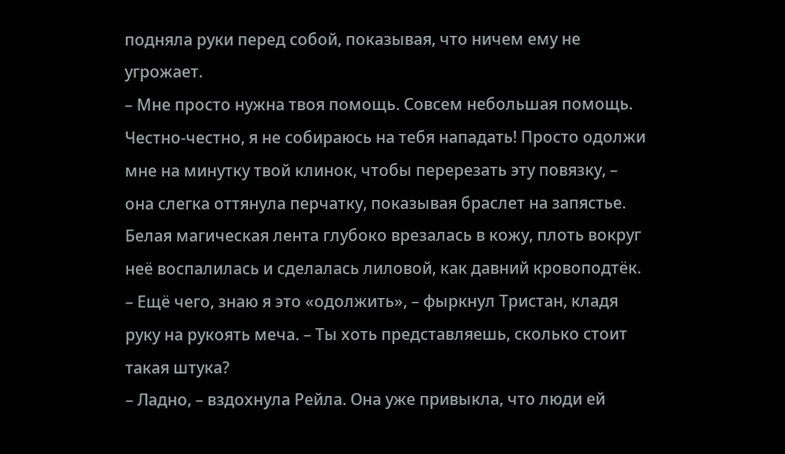подняла руки перед собой, показывая, что ничем ему не угрожает.
– Мне просто нужна твоя помощь. Совсем небольшая помощь. Честно-честно, я не собираюсь на тебя нападать! Просто одолжи мне на минутку твой клинок, чтобы перерезать эту повязку, – она слегка оттянула перчатку, показывая браслет на запястье. Белая магическая лента глубоко врезалась в кожу, плоть вокруг неё воспалилась и сделалась лиловой, как давний кровоподтёк.
– Ещё чего, знаю я это «одолжить», – фыркнул Тристан, кладя руку на рукоять меча. – Ты хоть представляешь, сколько стоит такая штука?
– Ладно, – вздохнула Рейла. Она уже привыкла, что люди ей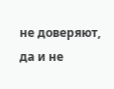не доверяют, да и не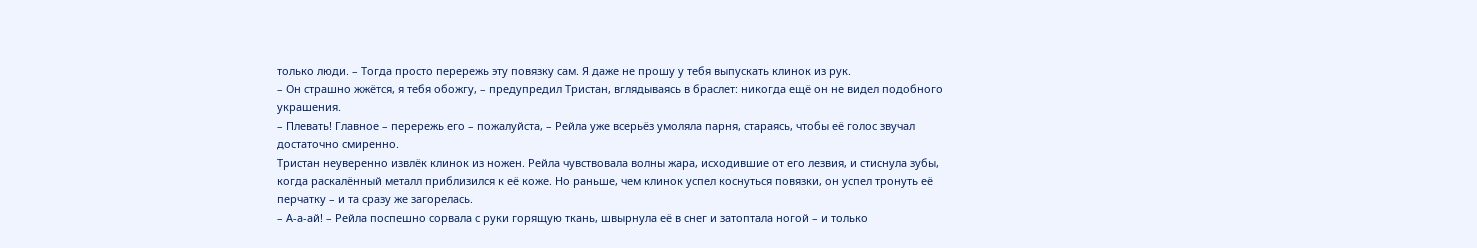только люди. – Тогда просто перережь эту повязку сам. Я даже не прошу у тебя выпускать клинок из рук.
– Он страшно жжётся, я тебя обожгу, – предупредил Тристан, вглядываясь в браслет: никогда ещё он не видел подобного украшения.
– Плевать! Главное – перережь его – пожалуйста, – Рейла уже всерьёз умоляла парня, стараясь, чтобы её голос звучал достаточно смиренно.
Тристан неуверенно извлёк клинок из ножен. Рейла чувствовала волны жара, исходившие от его лезвия, и стиснула зубы, когда раскалённый металл приблизился к её коже. Но раньше, чем клинок успел коснуться повязки, он успел тронуть её перчатку – и та сразу же загорелась.
– А-а-ай! – Рейла поспешно сорвала с руки горящую ткань, швырнула её в снег и затоптала ногой – и только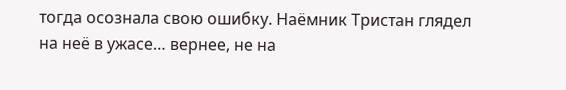тогда осознала свою ошибку. Наёмник Тристан глядел на неё в ужасе… вернее, не на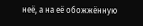неё, а на её обожжённую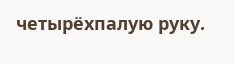четырёхпалую руку.